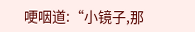哽咽道:“小镜子,那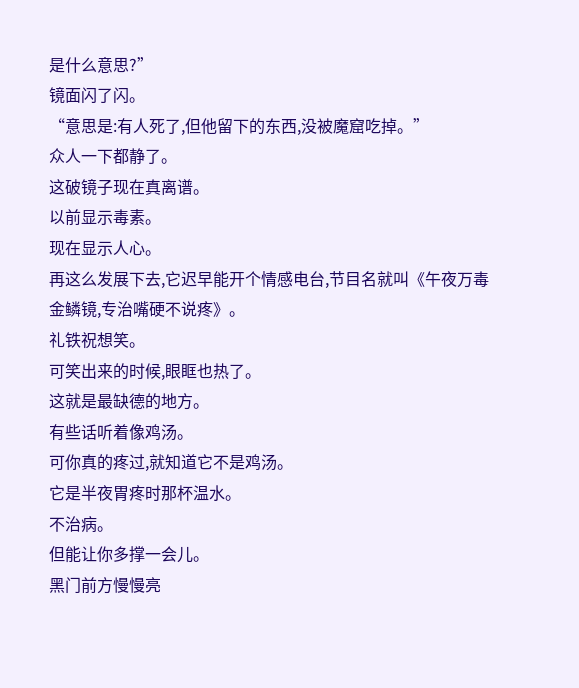是什么意思?”
镜面闪了闪。
“意思是:有人死了,但他留下的东西,没被魔窟吃掉。”
众人一下都静了。
这破镜子现在真离谱。
以前显示毒素。
现在显示人心。
再这么发展下去,它迟早能开个情感电台,节目名就叫《午夜万毒金鳞镜,专治嘴硬不说疼》。
礼铁祝想笑。
可笑出来的时候,眼眶也热了。
这就是最缺德的地方。
有些话听着像鸡汤。
可你真的疼过,就知道它不是鸡汤。
它是半夜胃疼时那杯温水。
不治病。
但能让你多撑一会儿。
黑门前方慢慢亮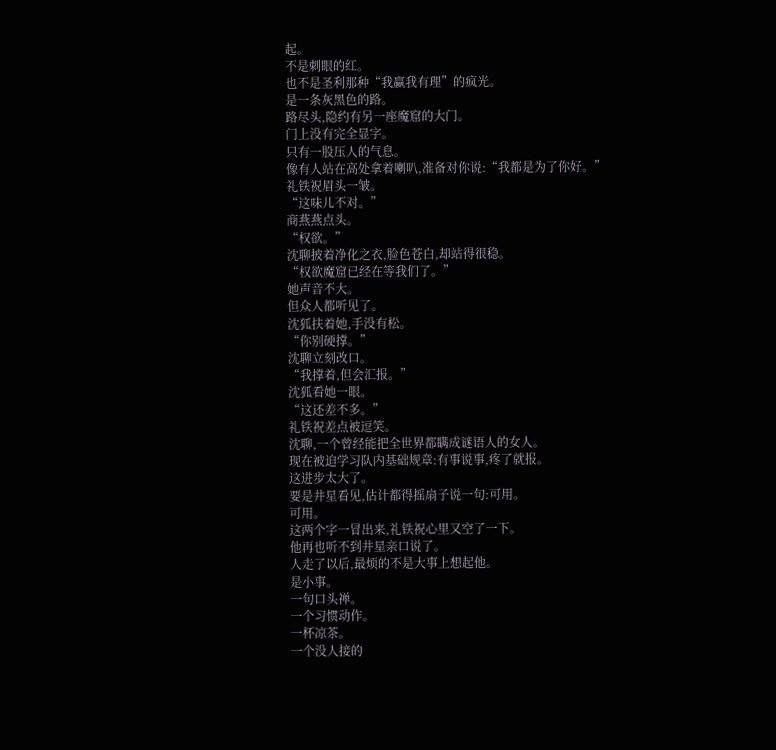起。
不是刺眼的红。
也不是圣利那种“我赢我有理”的疯光。
是一条灰黑色的路。
路尽头,隐约有另一座魔窟的大门。
门上没有完全显字。
只有一股压人的气息。
像有人站在高处拿着喇叭,准备对你说:“我都是为了你好。”
礼铁祝眉头一皱。
“这味儿不对。”
商燕燕点头。
“权欲。”
沈聊披着净化之衣,脸色苍白,却站得很稳。
“权欲魔窟已经在等我们了。”
她声音不大。
但众人都听见了。
沈狐扶着她,手没有松。
“你别硬撑。”
沈聊立刻改口。
“我撑着,但会汇报。”
沈狐看她一眼。
“这还差不多。”
礼铁祝差点被逗笑。
沈聊,一个曾经能把全世界都瞒成谜语人的女人。
现在被迫学习队内基础规章:有事说事,疼了就报。
这进步太大了。
要是井星看见,估计都得摇扇子说一句:可用。
可用。
这两个字一冒出来,礼铁祝心里又空了一下。
他再也听不到井星亲口说了。
人走了以后,最烦的不是大事上想起他。
是小事。
一句口头禅。
一个习惯动作。
一杯凉茶。
一个没人接的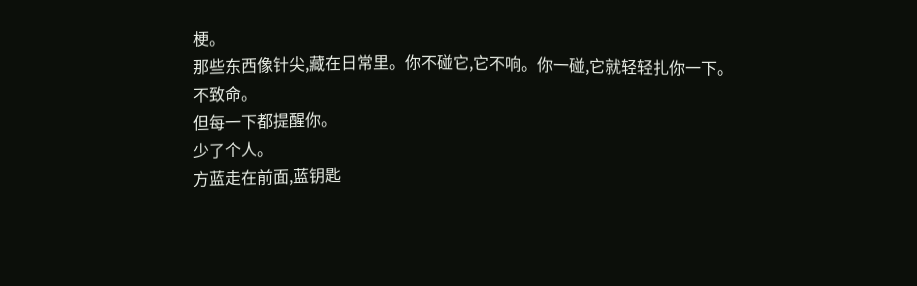梗。
那些东西像针尖,藏在日常里。你不碰它,它不响。你一碰,它就轻轻扎你一下。
不致命。
但每一下都提醒你。
少了个人。
方蓝走在前面,蓝钥匙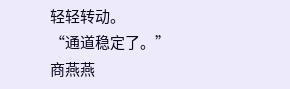轻轻转动。
“通道稳定了。”
商燕燕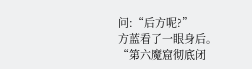问:“后方呢?”
方蓝看了一眼身后。
“第六魔窟彻底闭